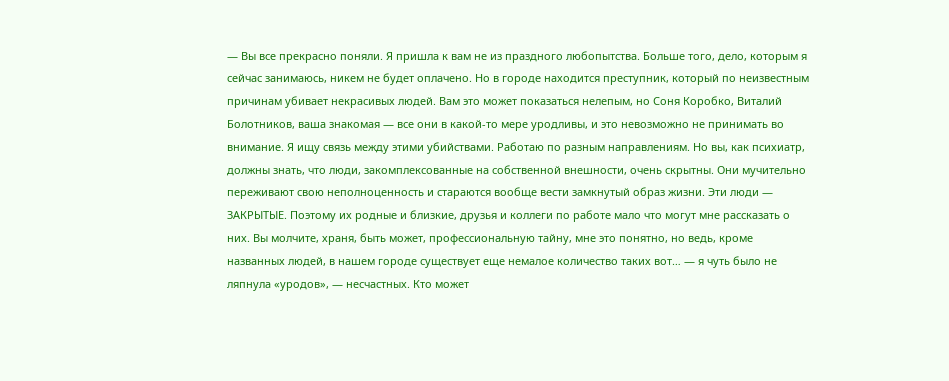— Вы все прекрасно поняли. Я пришла к вам не из праздного любопытства. Больше того, дело, которым я сейчас занимаюсь, никем не будет оплачено. Но в городе находится преступник, который по неизвестным причинам убивает некрасивых людей. Вам это может показаться нелепым, но Соня Коробко, Виталий Болотников, ваша знакомая — все они в какой-то мере уродливы, и это невозможно не принимать во внимание. Я ищу связь между этими убийствами. Работаю по разным направлениям. Но вы, как психиатр, должны знать, что люди, закомплексованные на собственной внешности, очень скрытны. Они мучительно переживают свою неполноценность и стараются вообще вести замкнутый образ жизни. Эти люди — ЗАКРЫТЫЕ. Поэтому их родные и близкие, друзья и коллеги по работе мало что могут мне рассказать о них. Вы молчите, храня, быть может, профессиональную тайну, мне это понятно, но ведь, кроме названных людей, в нашем городе существует еще немалое количество таких вот… — я чуть было не ляпнула «уродов», — несчастных. Кто может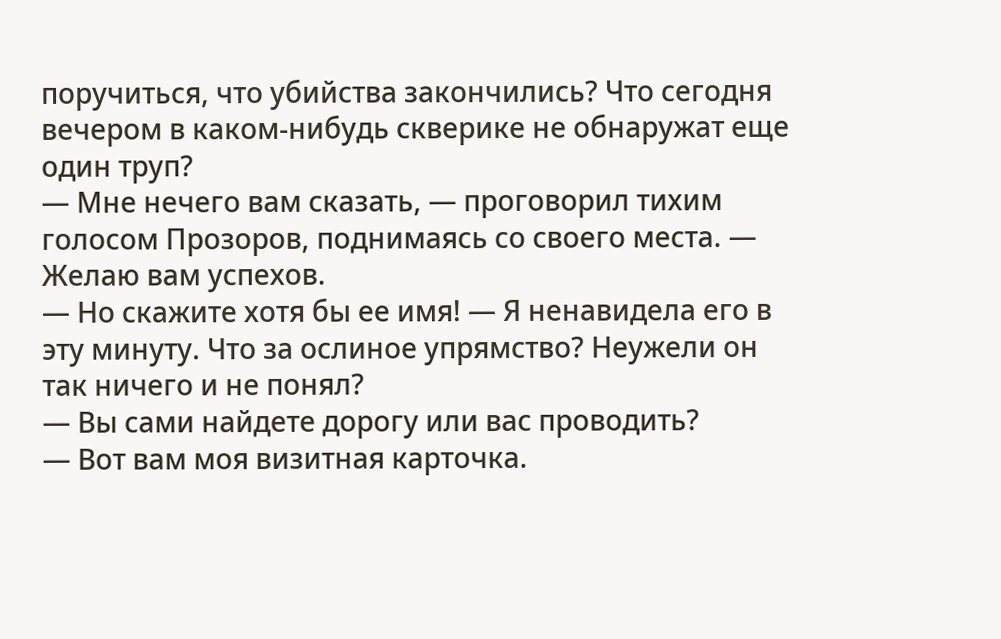поручиться, что убийства закончились? Что сегодня вечером в каком-нибудь скверике не обнаружат еще один труп?
— Мне нечего вам сказать, — проговорил тихим голосом Прозоров, поднимаясь со своего места. — Желаю вам успехов.
— Но скажите хотя бы ее имя! — Я ненавидела его в эту минуту. Что за ослиное упрямство? Неужели он так ничего и не понял?
— Вы сами найдете дорогу или вас проводить?
— Вот вам моя визитная карточка.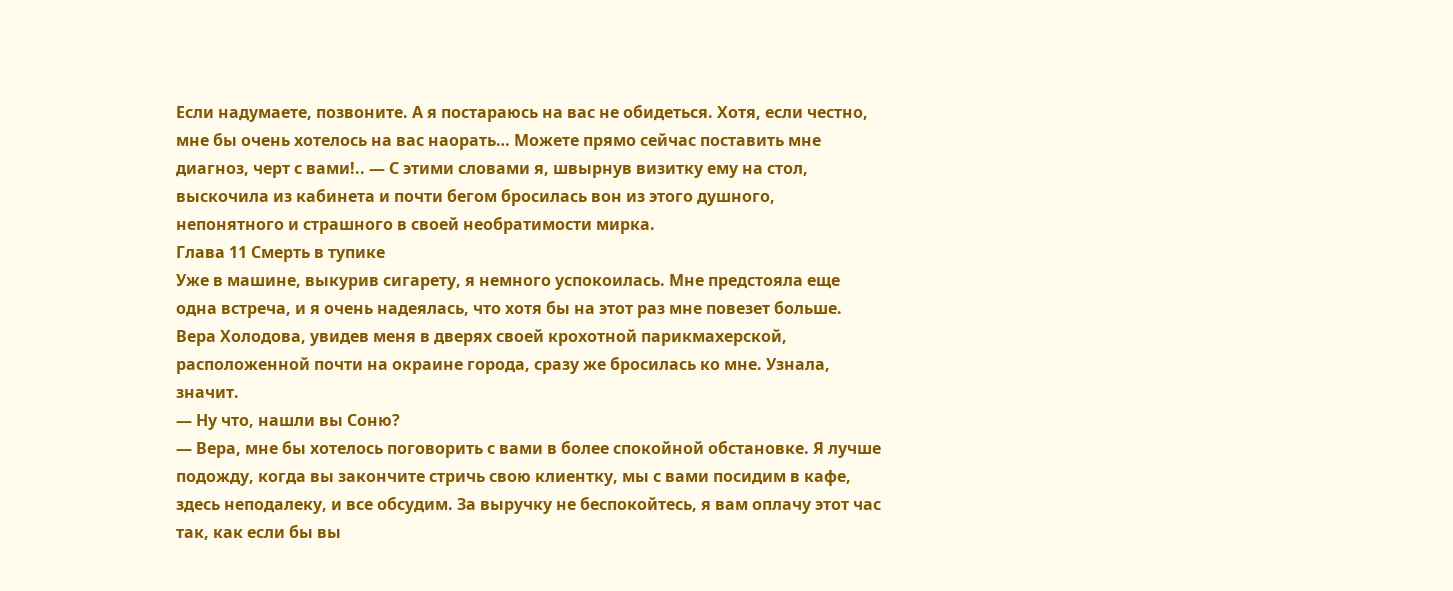Если надумаете, позвоните. А я постараюсь на вас не обидеться. Хотя, если честно, мне бы очень хотелось на вас наорать… Можете прямо сейчас поставить мне диагноз, черт с вами!.. — С этими словами я, швырнув визитку ему на стол, выскочила из кабинета и почти бегом бросилась вон из этого душного, непонятного и страшного в своей необратимости мирка.
Глава 11 Смерть в тупике
Уже в машине, выкурив сигарету, я немного успокоилась. Мне предстояла еще одна встреча, и я очень надеялась, что хотя бы на этот раз мне повезет больше.
Вера Холодова, увидев меня в дверях своей крохотной парикмахерской, расположенной почти на окраине города, сразу же бросилась ко мне. Узнала, значит.
— Ну что, нашли вы Соню?
— Вера, мне бы хотелось поговорить с вами в более спокойной обстановке. Я лучше подожду, когда вы закончите стричь свою клиентку, мы с вами посидим в кафе, здесь неподалеку, и все обсудим. За выручку не беспокойтесь, я вам оплачу этот час так, как если бы вы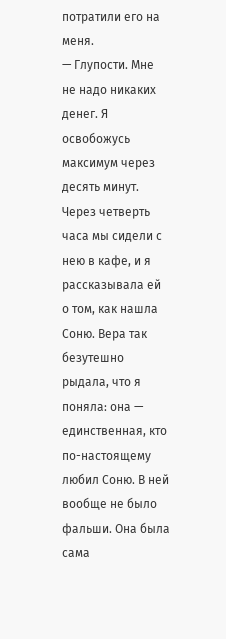потратили его на меня.
— Глупости. Мне не надо никаких денег. Я освобожусь максимум через десять минут.
Через четверть часа мы сидели с нею в кафе, и я рассказывала ей о том, как нашла Соню. Вера так безутешно рыдала, что я поняла: она — единственная, кто по-настоящему любил Соню. В ней вообще не было фальши. Она была сама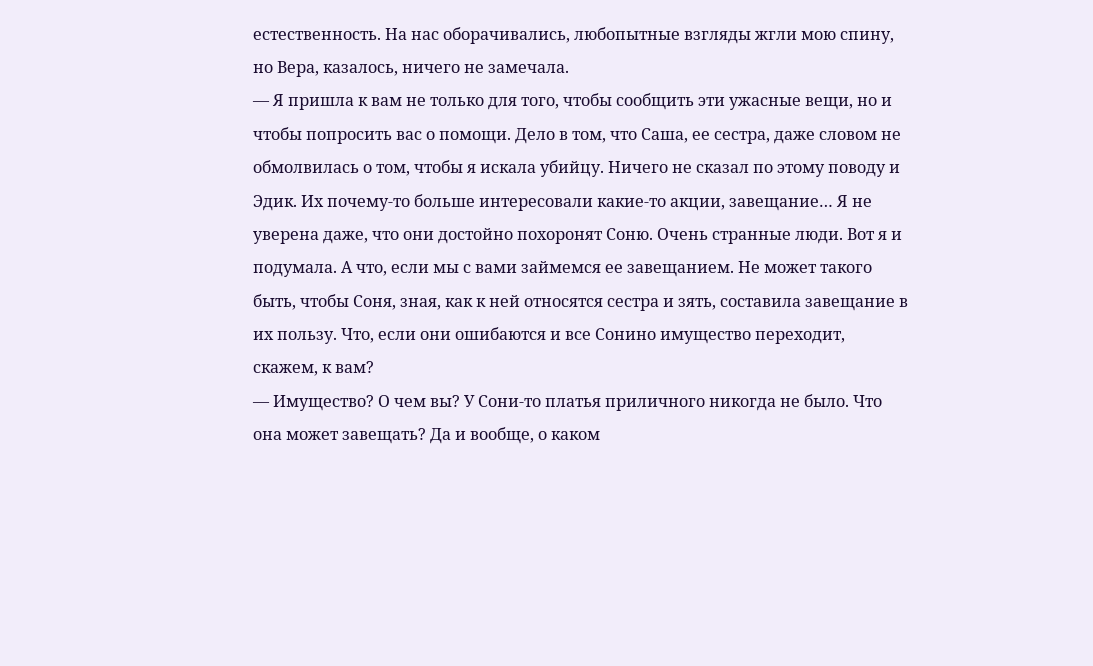естественность. На нас оборачивались, любопытные взгляды жгли мою спину, но Вера, казалось, ничего не замечала.
— Я пришла к вам не только для того, чтобы сообщить эти ужасные вещи, но и чтобы попросить вас о помощи. Дело в том, что Саша, ее сестра, даже словом не обмолвилась о том, чтобы я искала убийцу. Ничего не сказал по этому поводу и Эдик. Их почему-то больше интересовали какие-то акции, завещание… Я не уверена даже, что они достойно похоронят Соню. Очень странные люди. Вот я и подумала. А что, если мы с вами займемся ее завещанием. Не может такого быть, чтобы Соня, зная, как к ней относятся сестра и зять, составила завещание в их пользу. Что, если они ошибаются и все Сонино имущество переходит, скажем, к вам?
— Имущество? О чем вы? У Сони-то платья приличного никогда не было. Что она может завещать? Да и вообще, о каком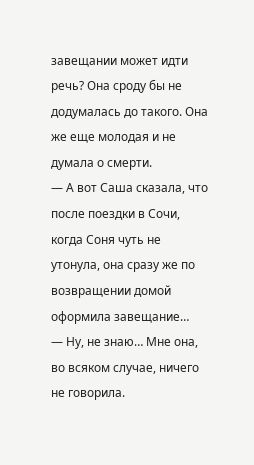завещании может идти речь? Она сроду бы не додумалась до такого. Она же еще молодая и не думала о смерти.
— А вот Саша сказала, что после поездки в Сочи, когда Соня чуть не утонула, она сразу же по возвращении домой оформила завещание…
— Ну, не знаю… Мне она, во всяком случае, ничего не говорила.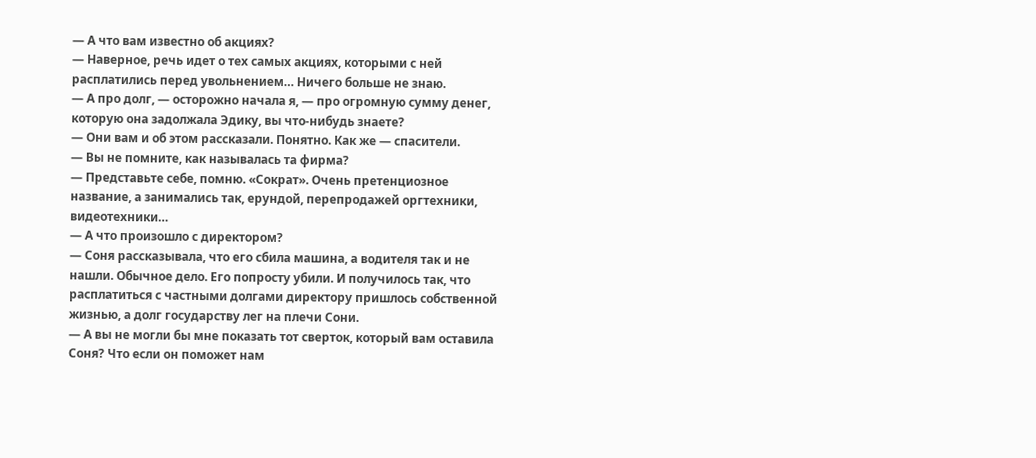— А что вам известно об акциях?
— Наверное, речь идет о тех самых акциях, которыми с ней расплатились перед увольнением… Ничего больше не знаю.
— А про долг, — осторожно начала я, — про огромную сумму денег, которую она задолжала Эдику, вы что-нибудь знаете?
— Они вам и об этом рассказали. Понятно. Как же — спасители.
— Вы не помните, как называлась та фирма?
— Представьте себе, помню. «Сократ». Очень претенциозное название, а занимались так, ерундой, перепродажей оргтехники, видеотехники…
— А что произошло с директором?
— Соня рассказывала, что его сбила машина, а водителя так и не нашли. Обычное дело. Его попросту убили. И получилось так, что расплатиться с частными долгами директору пришлось собственной жизнью, а долг государству лег на плечи Сони.
— А вы не могли бы мне показать тот сверток, который вам оставила Соня? Что если он поможет нам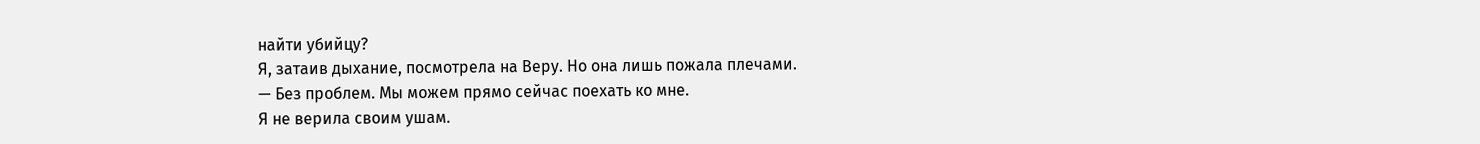найти убийцу?
Я, затаив дыхание, посмотрела на Веру. Но она лишь пожала плечами.
— Без проблем. Мы можем прямо сейчас поехать ко мне.
Я не верила своим ушам.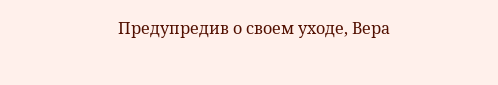Предупредив о своем уходе, Вера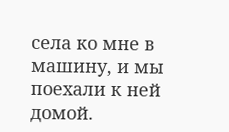села ко мне в машину, и мы поехали к ней домой.